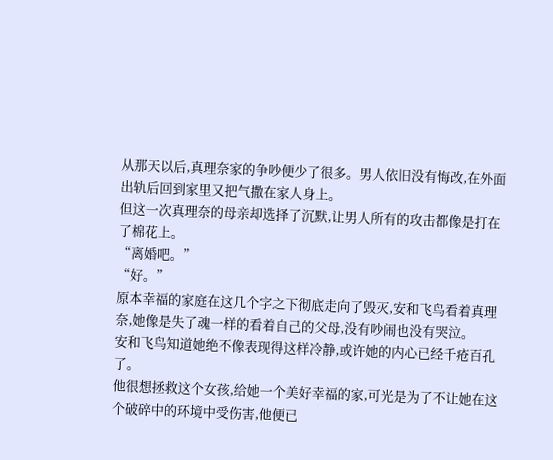从那天以后,真理奈家的争吵便少了很多。男人依旧没有悔改,在外面出轨后回到家里又把气撒在家人身上。
但这一次真理奈的母亲却选择了沉默,让男人所有的攻击都像是打在了棉花上。
“离婚吧。”
“好。”
原本幸福的家庭在这几个字之下彻底走向了毁灭,安和飞鸟看着真理奈,她像是失了魂一样的看着自己的父母,没有吵闹也没有哭泣。
安和飞鸟知道她绝不像表现得这样冷静,或许她的内心已经千疮百孔了。
他很想拯救这个女孩,给她一个美好幸福的家,可光是为了不让她在这个破碎中的环境中受伤害,他便已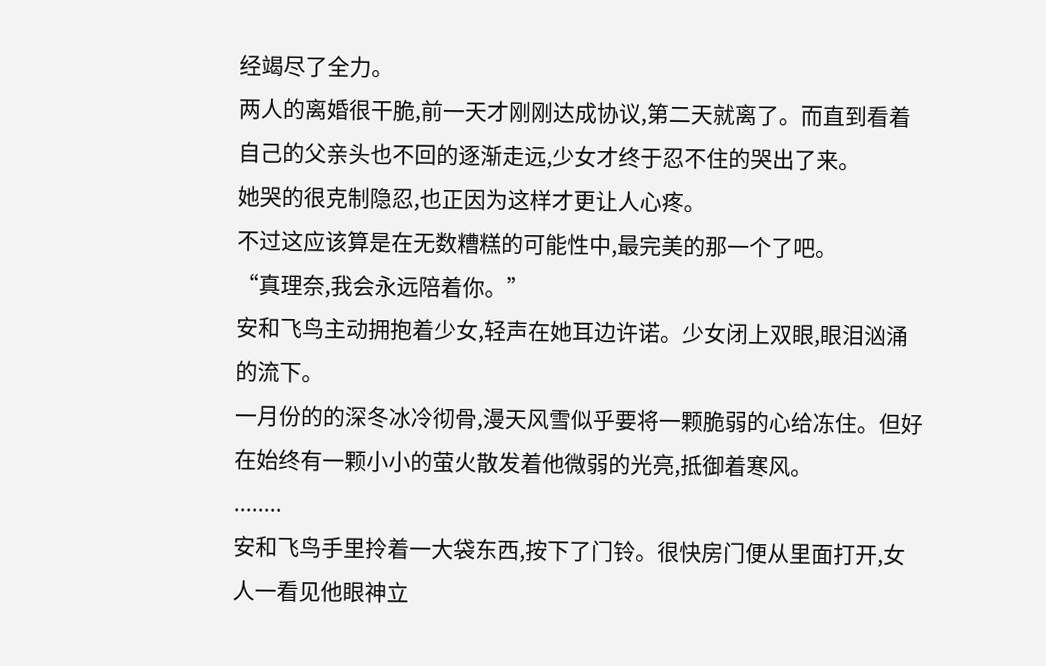经竭尽了全力。
两人的离婚很干脆,前一天才刚刚达成协议,第二天就离了。而直到看着自己的父亲头也不回的逐渐走远,少女才终于忍不住的哭出了来。
她哭的很克制隐忍,也正因为这样才更让人心疼。
不过这应该算是在无数糟糕的可能性中,最完美的那一个了吧。
“真理奈,我会永远陪着你。”
安和飞鸟主动拥抱着少女,轻声在她耳边许诺。少女闭上双眼,眼泪汹涌的流下。
一月份的的深冬冰冷彻骨,漫天风雪似乎要将一颗脆弱的心给冻住。但好在始终有一颗小小的萤火散发着他微弱的光亮,抵御着寒风。
........
安和飞鸟手里拎着一大袋东西,按下了门铃。很快房门便从里面打开,女人一看见他眼神立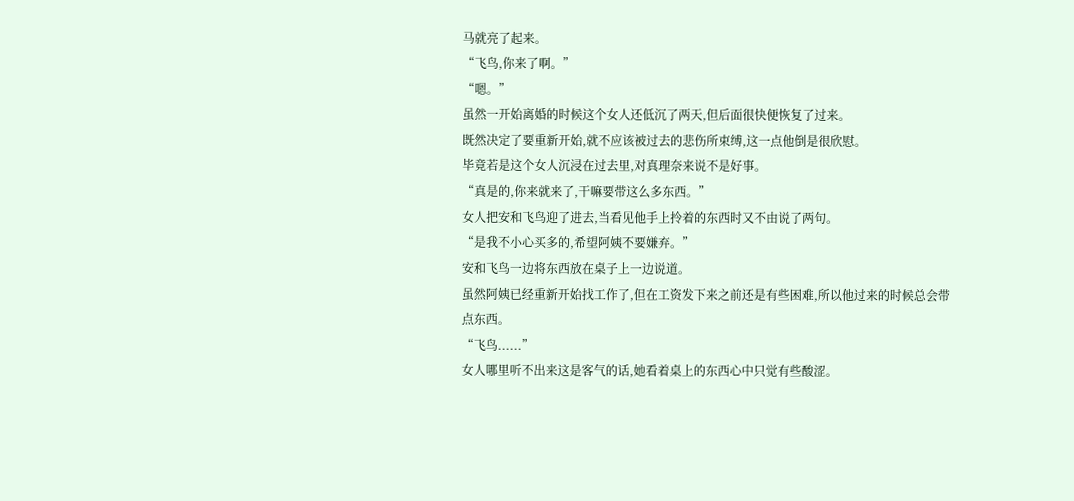马就亮了起来。
“飞鸟,你来了啊。”
“嗯。”
虽然一开始离婚的时候这个女人还低沉了两天,但后面很快便恢复了过来。
既然决定了要重新开始,就不应该被过去的悲伤所束缚,这一点他倒是很欣慰。
毕竟若是这个女人沉浸在过去里,对真理奈来说不是好事。
“真是的,你来就来了,干嘛要带这么多东西。”
女人把安和飞鸟迎了进去,当看见他手上拎着的东西时又不由说了两句。
“是我不小心买多的,希望阿姨不要嫌弃。”
安和飞鸟一边将东西放在桌子上一边说道。
虽然阿姨已经重新开始找工作了,但在工资发下来之前还是有些困难,所以他过来的时候总会带点东西。
“飞鸟......”
女人哪里听不出来这是客气的话,她看着桌上的东西心中只觉有些酸涩。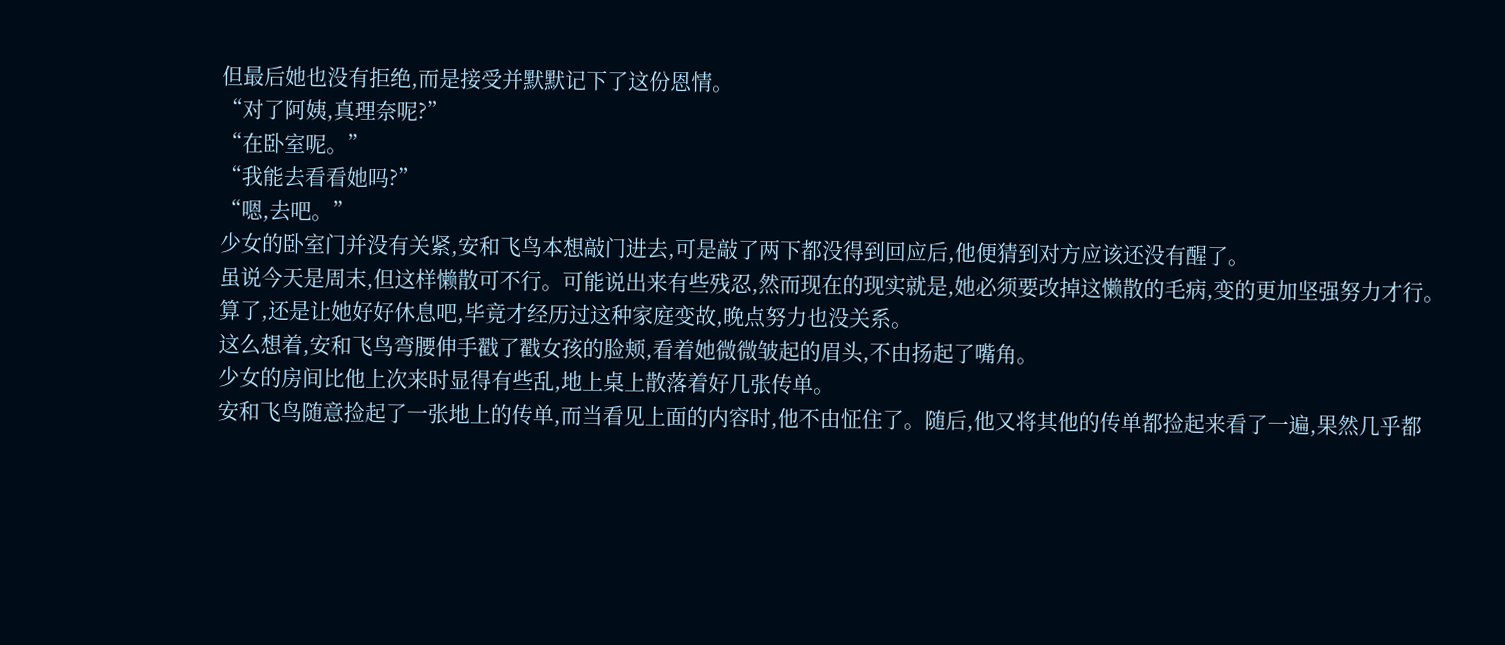但最后她也没有拒绝,而是接受并默默记下了这份恩情。
“对了阿姨,真理奈呢?”
“在卧室呢。”
“我能去看看她吗?”
“嗯,去吧。”
少女的卧室门并没有关紧,安和飞鸟本想敲门进去,可是敲了两下都没得到回应后,他便猜到对方应该还没有醒了。
虽说今天是周末,但这样懒散可不行。可能说出来有些残忍,然而现在的现实就是,她必须要改掉这懒散的毛病,变的更加坚强努力才行。
算了,还是让她好好休息吧,毕竟才经历过这种家庭变故,晚点努力也没关系。
这么想着,安和飞鸟弯腰伸手戳了戳女孩的脸颊,看着她微微皱起的眉头,不由扬起了嘴角。
少女的房间比他上次来时显得有些乱,地上桌上散落着好几张传单。
安和飞鸟随意捡起了一张地上的传单,而当看见上面的内容时,他不由怔住了。随后,他又将其他的传单都捡起来看了一遍,果然几乎都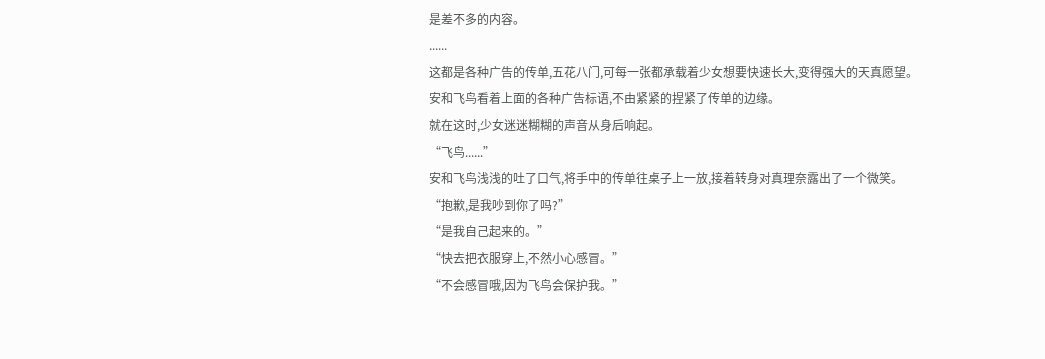是差不多的内容。
......
这都是各种广告的传单,五花八门,可每一张都承载着少女想要快速长大,变得强大的天真愿望。
安和飞鸟看着上面的各种广告标语,不由紧紧的捏紧了传单的边缘。
就在这时,少女迷迷糊糊的声音从身后响起。
“飞鸟......”
安和飞鸟浅浅的吐了口气,将手中的传单往桌子上一放,接着转身对真理奈露出了一个微笑。
“抱歉,是我吵到你了吗?”
“是我自己起来的。”
“快去把衣服穿上,不然小心感冒。”
“不会感冒哦,因为飞鸟会保护我。”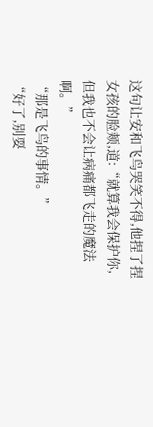这句让安和飞鸟哭笑不得,他捏了捏女孩的脸颊,道:“就算我会保护你,但我也不会让病痛都飞走的魔法啊。”
“那是飞鸟的事情。”
“好了,别耍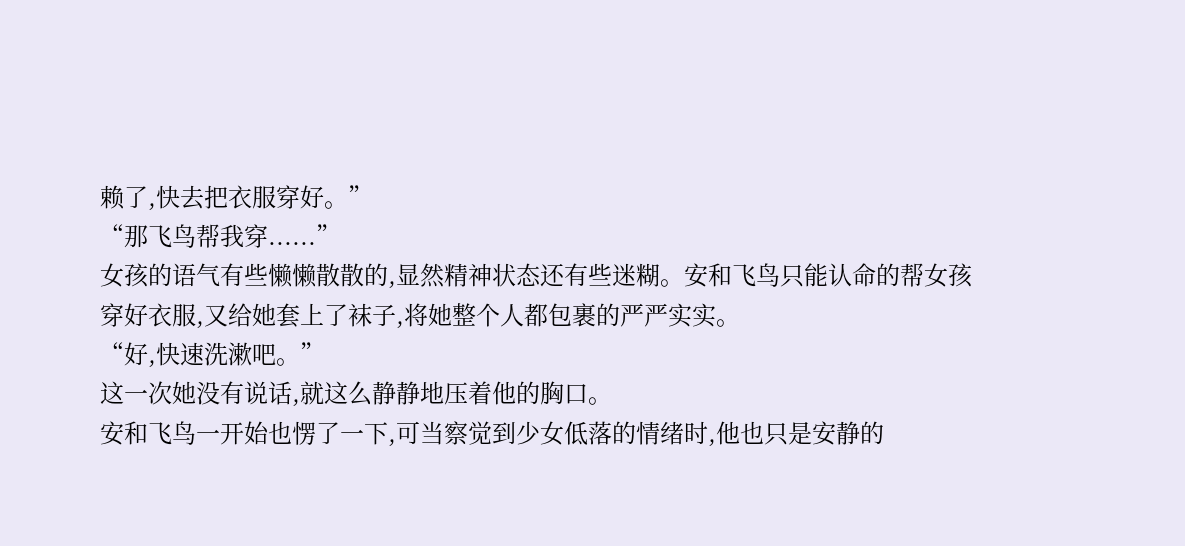赖了,快去把衣服穿好。”
“那飞鸟帮我穿......”
女孩的语气有些懒懒散散的,显然精神状态还有些迷糊。安和飞鸟只能认命的帮女孩穿好衣服,又给她套上了袜子,将她整个人都包裹的严严实实。
“好,快速洗漱吧。”
这一次她没有说话,就这么静静地压着他的胸口。
安和飞鸟一开始也愣了一下,可当察觉到少女低落的情绪时,他也只是安静的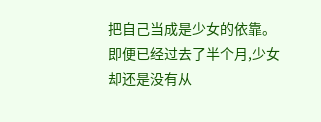把自己当成是少女的依靠。
即便已经过去了半个月,少女却还是没有从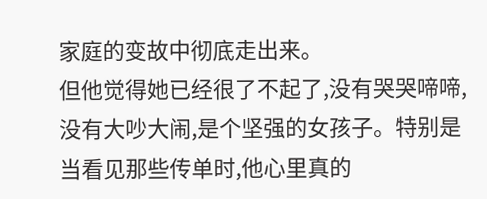家庭的变故中彻底走出来。
但他觉得她已经很了不起了,没有哭哭啼啼,没有大吵大闹,是个坚强的女孩子。特别是当看见那些传单时,他心里真的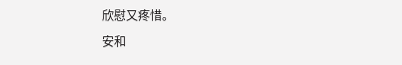欣慰又疼惜。
安和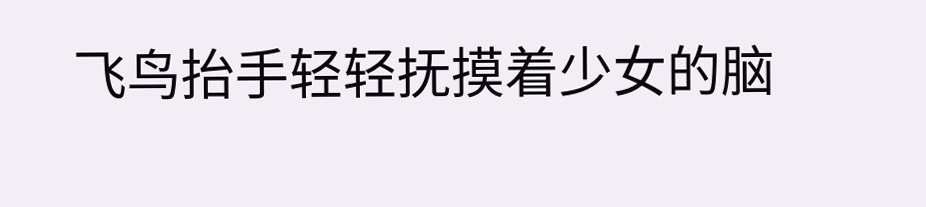飞鸟抬手轻轻抚摸着少女的脑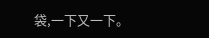袋,一下又一下。